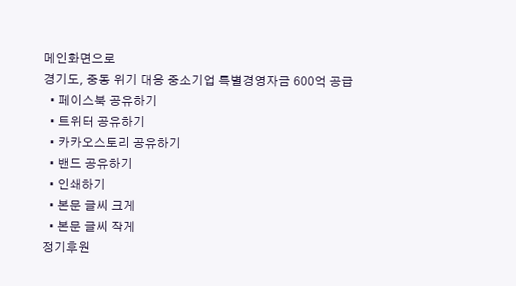메인화면으로
경기도, 중동 위기 대응 중소기업 특별경영자금 600억 공급
  • 페이스북 공유하기
  • 트위터 공유하기
  • 카카오스토리 공유하기
  • 밴드 공유하기
  • 인쇄하기
  • 본문 글씨 크게
  • 본문 글씨 작게
정기후원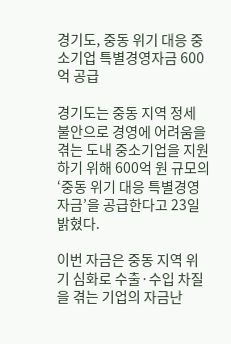경기도, 중동 위기 대응 중소기업 특별경영자금 600억 공급

경기도는 중동 지역 정세 불안으로 경영에 어려움을 겪는 도내 중소기업을 지원하기 위해 600억 원 규모의 ‘중동 위기 대응 특별경영자금’을 공급한다고 23일 밝혔다.

이번 자금은 중동 지역 위기 심화로 수출·수입 차질을 겪는 기업의 자금난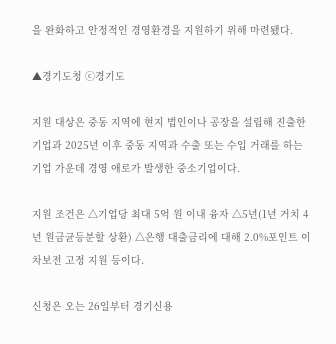을 완화하고 안정적인 경영환경을 지원하기 위해 마련됐다.

▲경기도청 ⓒ경기도

지원 대상은 중동 지역에 현지 법인이나 공장을 설립해 진출한 기업과 2025년 이후 중동 지역과 수출 또는 수입 거래를 하는 기업 가운데 경영 애로가 발생한 중소기업이다.

지원 조건은 △기업당 최대 5억 원 이내 융자 △5년(1년 거치 4년 원금균등분할 상환) △은행 대출금리에 대해 2.0%포인트 이차보전 고정 지원 등이다.

신청은 오는 26일부터 경기신용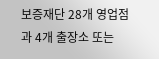보증재단 28개 영업점과 4개 출장소 또는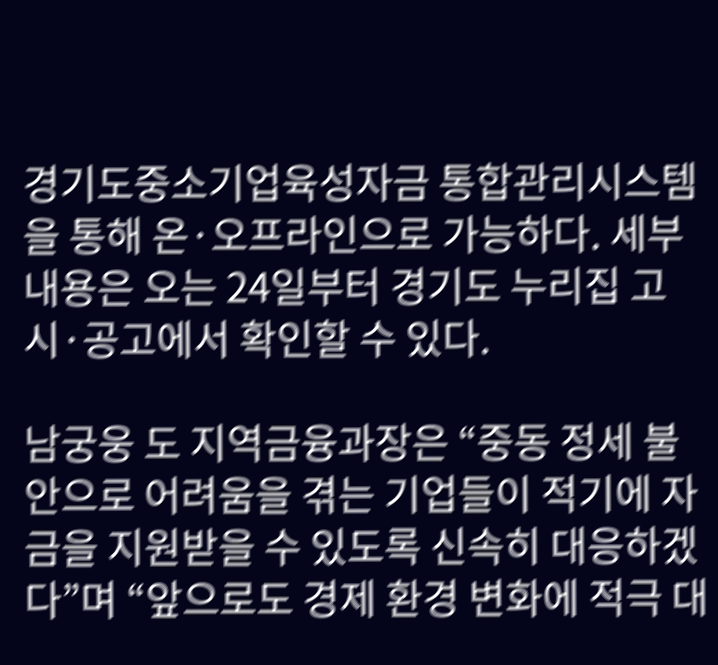경기도중소기업육성자금 통합관리시스템을 통해 온·오프라인으로 가능하다. 세부 내용은 오는 24일부터 경기도 누리집 고시·공고에서 확인할 수 있다.

남궁웅 도 지역금융과장은 “중동 정세 불안으로 어려움을 겪는 기업들이 적기에 자금을 지원받을 수 있도록 신속히 대응하겠다”며 “앞으로도 경제 환경 변화에 적극 대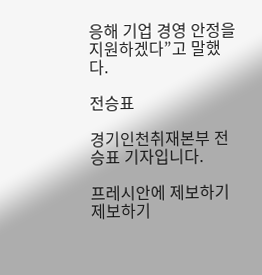응해 기업 경영 안정을 지원하겠다”고 말했다.

전승표

경기인천취재본부 전승표 기자입니다.

프레시안에 제보하기제보하기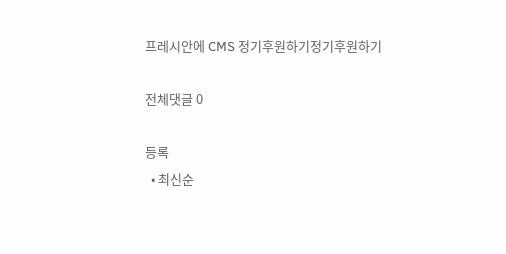프레시안에 CMS 정기후원하기정기후원하기

전체댓글 0

등록
  • 최신순